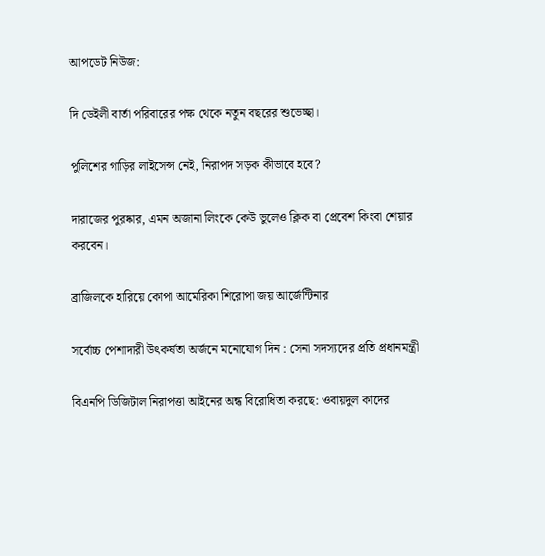আপডেট নিউজ:

দি ডেইলী বার্তা পরিবারের পক্ষ থেকে নতুন বছরের শুভেচ্ছা।

পুলিশের গাড়ির লাইসেন্স নেই, নিরাপদ সড়ক কীভাবে হবে?

দারাজের পুরষ্কার, এমন অজানা লিংকে কেউ ভুলেও ক্লিক বা প্রেবেশ কিংবা শেয়ার করবেন।

ব্রাজিলকে হারিয়ে কোপা আমেরিকা শিরোপা জয় আর্জেন্টিনার

সর্বোচ্চ পেশাদারী উৎকর্ষতা অর্জনে মনোযোগ দিন : সেনা সদস্যদের প্রতি প্রধানমন্ত্রী

বিএনপি ডিজিটাল নিরাপত্তা আইনের অন্ধ বিরোধিতা করছে: ওবায়দুল কাদের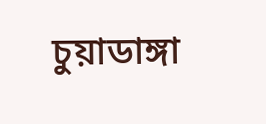চুয়াডাঙ্গা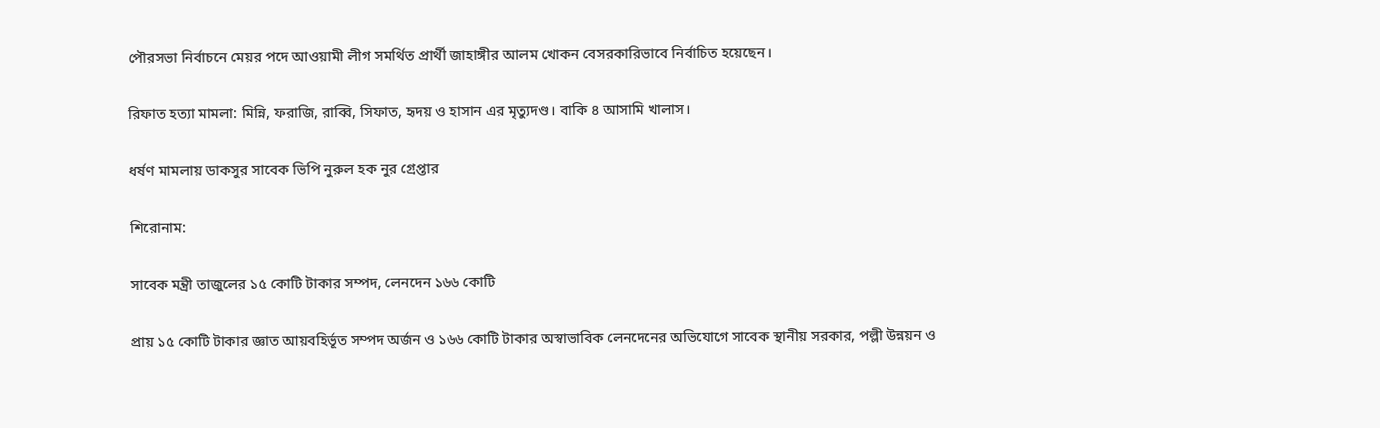পৌরসভা নির্বাচনে মেয়র পদে আওয়ামী লীগ সমর্থিত প্রার্থী জাহাঙ্গীর আলম খোকন বেসরকারিভাবে নির্বাচিত হয়েছেন।

রিফাত হত্যা মামলা: মিন্নি, ফরাজি, রাব্বি, সিফাত, হৃদয় ও হাসান এর মৃত্যুদণ্ড। বাকি ৪ আসামি খালাস।

ধর্ষণ মামলায় ডাকসুর সাবেক ভিপি নুরুল হক নুর গ্রেপ্তার

শিরোনাম:

সাবেক মন্ত্রী তাজুলের ১৫ কোটি টাকার সম্পদ, লেনদেন ১৬৬ কোটি

প্রায় ১৫ কোটি টাকার জ্ঞাত আয়বহির্ভূত সম্পদ অর্জন ও ১৬৬ কোটি টাকার অস্বাভাবিক লেনদেনের অভিযোগে সাবেক স্থানীয় সরকার, পল্লী উন্নয়ন ও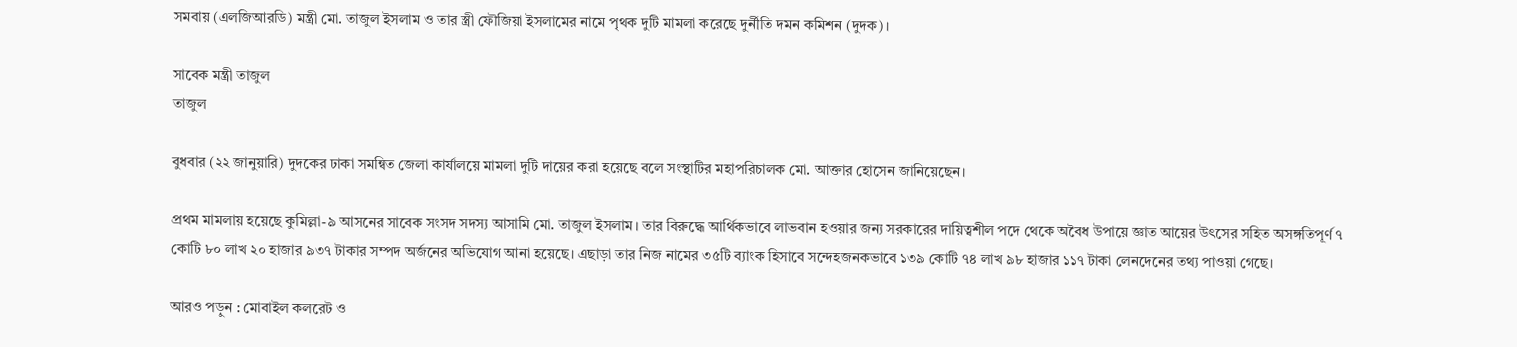সমবায় (এলজিআরডি) মন্ত্রী মো. তাজুল ইসলাম ও তার স্ত্রী ফৌজিয়া ইসলামের নামে পৃথক দুটি মামলা করেছে দুর্নীতি দমন কমিশন (দুদক)।

সাবেক মন্ত্রী তাজুল
তাজুল

বুধবার (২২ জানুয়ারি) দুদকের ঢাকা সমন্বিত জেলা কার্যালয়ে মামলা দুটি দায়ের করা হয়েছে বলে সংস্থাটির মহাপরিচালক মো. আক্তার হোসেন জানিয়েছেন।

প্রথম মামলায় হয়েছে কুমিল্লা-৯ আসনের সাবেক সংসদ সদস্য আসামি মো. তাজুল ইসলাম। তার বিরুদ্ধে আর্থিকভাবে লাভবান হওয়ার জন্য সরকারের দায়িত্বশীল পদে থেকে অবৈধ উপায়ে জ্ঞাত আয়ের উৎসের সহিত অসঙ্গতিপূর্ণ ৭ কোটি ৮০ লাখ ২০ হাজার ৯৩৭ টাকার সম্পদ অর্জনের অভিযোগ আনা হয়েছে। এছাড়া তার নিজ নামের ৩৫টি ব্যাংক হিসাবে সন্দেহজনকভাবে ১৩৯ কোটি ৭৪ লাখ ৯৮ হাজার ১১৭ টাকা লেনদেনের তথ্য পাওয়া গেছে।

আরও পড়ুন : মোবাইল কলরেট ও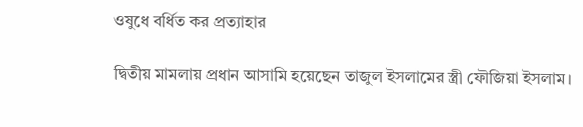ওষুধে বর্ধিত কর প্রত্যাহার

দ্বিতীয় মামলায় প্রধান আসামি হয়েছেন তাজুল ইসলামের স্ত্রী ফৌজিয়া ইসলাম।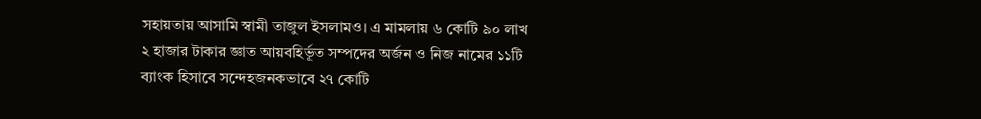সহায়তায় আসামি স্বামী তাজুল ইসলামও। এ মামলায় ৬ কোটি ৯০ লাখ ২ হাজার টাকার জ্ঞাত আয়বহির্ভূত সম্পদের অর্জন ও নিজ নামের ১১টি ব্যাংক হিসাবে সন্দেহজনকভাবে ২৭ কোটি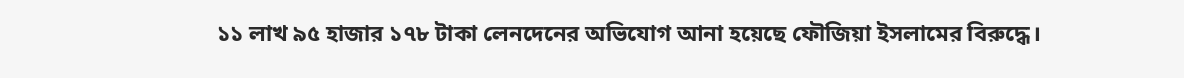১১ লাখ ৯৫ হাজার ১৭৮ টাকা লেনদেনের অভিযোগ আনা হয়েছে ফৌজিয়া ইসলামের বিরুদ্ধে।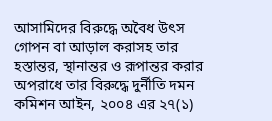আসামিদের বিরুদ্ধে অবৈধ উৎস গোপন বা আড়াল করাসহ তার হস্তান্তর, স্থানান্তর ও রূপান্তর করার অপরাধে তার বিরুদ্ধে দুর্নীতি দমন কমিশন আইন, ২০০৪ এর ২৭(১)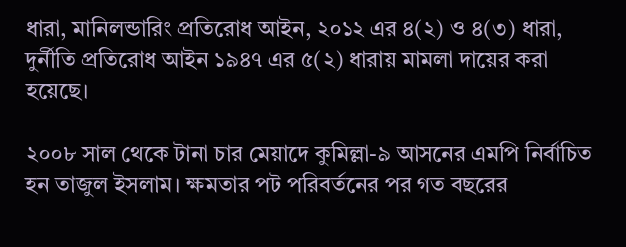ধারা, মানিলন্ডারিং প্রতিরোধ আইন, ২০১২ এর ৪(২) ও ৪(৩) ধারা, দুর্নীতি প্রতিরোধ আইন ১৯৪৭ এর ৫(২) ধারায় মামলা দায়ের করা হয়েছে।

২০০৮ সাল থেকে টানা চার মেয়াদে কুমিল্লা-৯ আসনের এমপি নির্বাচিত হন তাজুল ইসলাম। ক্ষমতার পট পরিবর্তনের পর গত বছরের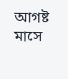আগষ্ট মাসে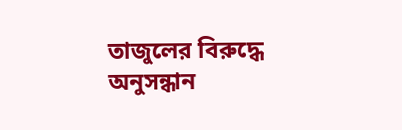তাজুলের বিরুদ্ধে অনুসন্ধান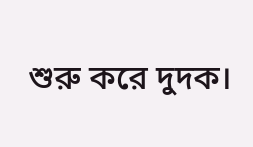শুরু করে দুদক।